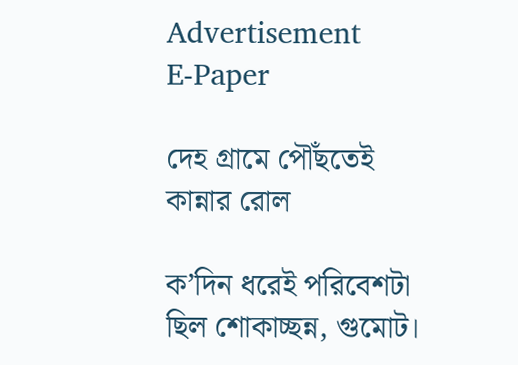Advertisement
E-Paper

দেহ গ্রামে পৌঁছতেই কান্নার রোল

ক’দিন ধরেই পরিবেশটা ছিল শোকাচ্ছন্ন, গুমোট।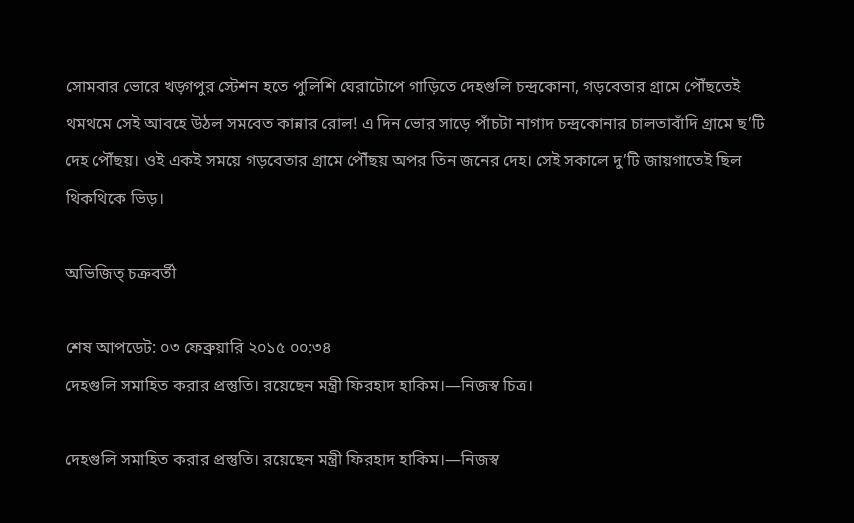সোমবার ভোরে খড়্গপুর স্টেশন হতে পুলিশি ঘেরাটোপে গাড়িতে দেহগুলি চন্দ্রকোনা, গড়বেতার গ্রামে পৌঁছতেই থমথমে সেই আবহে উঠল সমবেত কান্নার রোল! এ দিন ভোর সাড়ে পাঁচটা নাগাদ চন্দ্রকোনার চালতাবাঁদি গ্রামে ছ’টি দেহ পৌঁছয়। ওই একই সময়ে গড়বেতার গ্রামে পৌঁছয় অপর তিন জনের দেহ। সেই সকালে দু’টি জায়গাতেই ছিল থিকথিকে ভিড়।

অভিজিত্‌ চক্রবর্তী

শেষ আপডেট: ০৩ ফেব্রুয়ারি ২০১৫ ০০:৩৪
দেহগুলি সমাহিত করার প্রস্তুতি। রয়েছেন মন্ত্রী ফিরহাদ হাকিম।—নিজস্ব চিত্র।

দেহগুলি সমাহিত করার প্রস্তুতি। রয়েছেন মন্ত্রী ফিরহাদ হাকিম।—নিজস্ব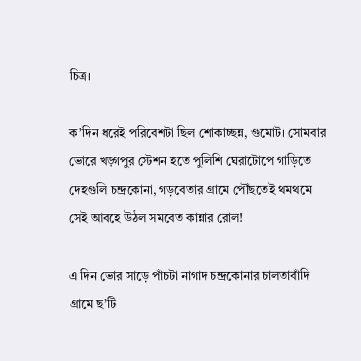চিত্র।

ক’দিন ধরেই পরিবেশটা ছিল শোকাচ্ছন্ন, গুমোট। সোমবার ভোরে খড়্গপুর স্টেশন হতে পুলিশি ঘেরাটোপে গাড়িতে দেহগুলি চন্দ্রকোনা, গড়বেতার গ্রামে পৌঁছতেই থমথমে সেই আবহে উঠল সমবেত কান্নার রোল!

এ দিন ভোর সাড়ে পাঁচটা নাগাদ চন্দ্রকোনার চালতাবাঁদি গ্রামে ছ’টি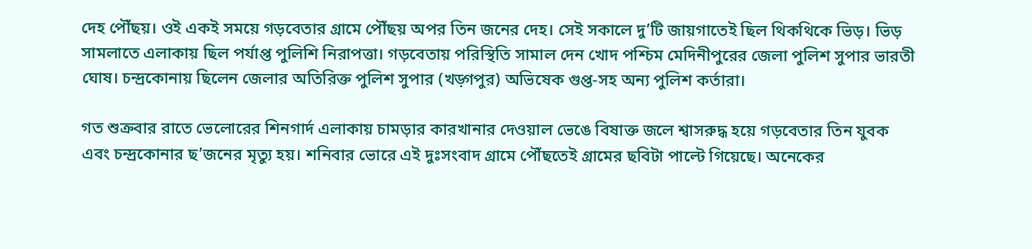দেহ পৌঁছয়। ওই একই সময়ে গড়বেতার গ্রামে পৌঁছয় অপর তিন জনের দেহ। সেই সকালে দু’টি জায়গাতেই ছিল থিকথিকে ভিড়। ভিড় সামলাতে এলাকায় ছিল পর্যাপ্ত পুলিশি নিরাপত্তা। গড়বেতায় পরিস্থিতি সামাল দেন খোদ পশ্চিম মেদিনীপুরের জেলা পুলিশ সুপার ভারতী ঘোষ। চন্দ্রকোনায় ছিলেন জেলার অতিরিক্ত পুলিশ সুপার (খড়্গপুর) অভিষেক গুপ্ত-সহ অন্য পুলিশ কর্তারা।

গত শুক্রবার রাতে ভেলোরের শিনগার্দ এলাকায় চামড়ার কারখানার দেওয়াল ভেঙে বিষাক্ত জলে শ্বাসরুদ্ধ হয়ে গড়বেতার তিন যুবক এবং চন্দ্রকোনার ছ’জনের মৃত্যু হয়। শনিবার ভোরে এই দুঃসংবাদ গ্রামে পৌঁছতেই গ্রামের ছবিটা পাল্টে গিয়েছে। অনেকের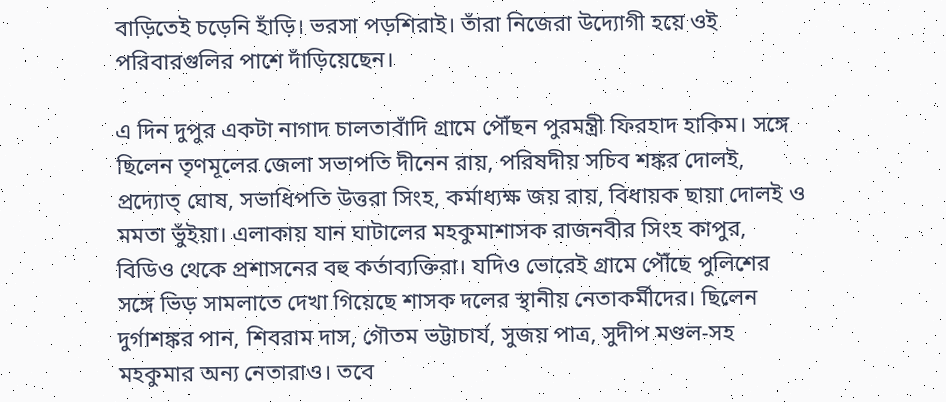বাড়িতেই চড়েনি হাঁড়ি। ভরসা পড়শিরাই। তাঁরা নিজেরা উদ্যোগী হয়ে ওই পরিবারগুলির পাশে দাঁড়িয়েছেন।

এ দিন দুপুর একটা নাগাদ চালতাবাঁদি গ্রামে পৌঁছন পুরমন্ত্রী ফিরহাদ হাকিম। সঙ্গে ছিলেন তৃণমূলের জেলা সভাপতি দীনেন রায়, পরিষদীয় সচিব শঙ্কর দোলই, প্রদ্যোত্‌ ঘোষ, সভাধিপতি উত্তরা সিংহ, কর্মাধ্যক্ষ জয় রায়, বিধায়ক ছায়া দোলই ও মমতা ভুঁইয়া। এলাকায় যান ঘাটালের মহকুমাশাসক রাজনবীর সিংহ কাপুর, বিডিও থেকে প্রশাসনের বহু কর্তাব্যক্তিরা। যদিও ভোরেই গ্রামে পৌঁছে পুলিশের সঙ্গে ভিড় সামলাতে দেখা গিয়েছে শাসক দলের স্থানীয় নেতাকর্মীদের। ছিলেন দুর্গাশঙ্কর পান, শিবরাম দাস, গৌতম ভট্টাচার্য, সুজয় পাত্র, সুদীপ মণ্ডল-সহ মহকুমার অন্য নেতারাও। তবে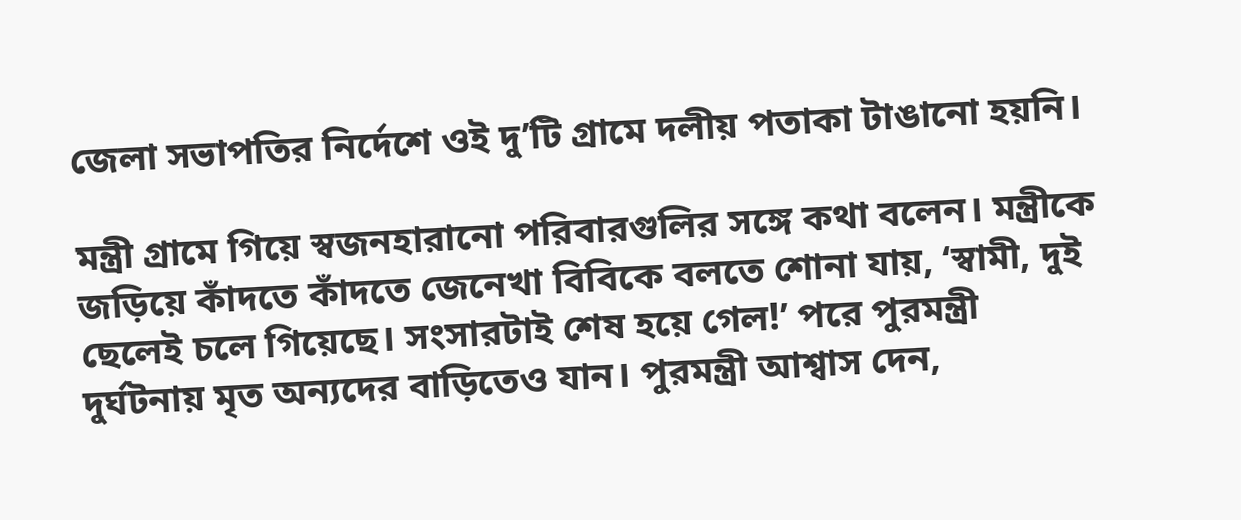জেলা সভাপতির নির্দেশে ওই দু’টি গ্রামে দলীয় পতাকা টাঙানো হয়নি।

মন্ত্রী গ্রামে গিয়ে স্বজনহারানো পরিবারগুলির সঙ্গে কথা বলেন। মন্ত্রীকে জড়িয়ে কাঁদতে কাঁদতে জেনেখা বিবিকে বলতে শোনা যায়, ‘স্বামী, দুই ছেলেই চলে গিয়েছে। সংসারটাই শেষ হয়ে গেল!’ পরে পুরমন্ত্রী দুর্ঘটনায় মৃত অন্যদের বাড়িতেও যান। পুরমন্ত্রী আশ্বাস দেন,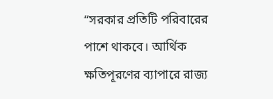“সরকার প্রতিটি পরিবারের পাশে থাকবে। আর্থিক ক্ষতিপূরণের ব্যাপারে রাজ্য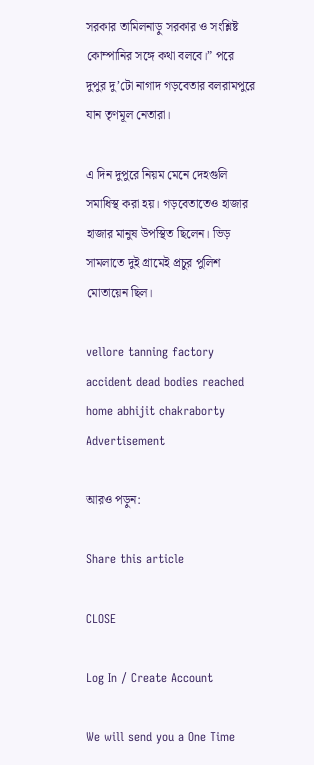সরকার তামিলনাড়ু সরকার ও সংশ্লিষ্ট কোম্পানির সঙ্গে কথা বলবে।” পরে দুপুর দু’টো নাগাদ গড়বেতার বলরামপুরে যান তৃণমূল নেতারা।

এ দিন দুপুরে নিয়ম মেনে দেহগুলি সমাধিস্থ করা হয়। গড়বেতাতেও হাজার হাজার মানুষ উপস্থিত ছিলেন। ভিড় সামলাতে দুই গ্রামেই প্রচুর পুলিশ মোতায়েন ছিল।

vellore tanning factory accident dead bodies reached home abhijit chakraborty
Advertisement

আরও পড়ুন:

Share this article

CLOSE

Log In / Create Account

We will send you a One Time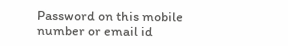Password on this mobile number or email id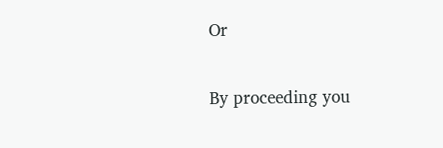Or

By proceeding you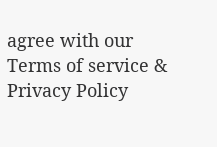agree with our Terms of service & Privacy Policy